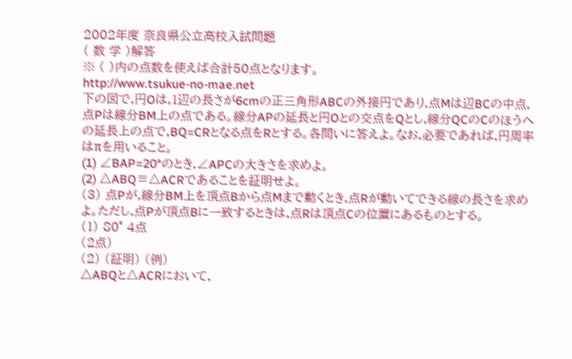2002年度 奈良県公立高校入試問題
( 数 学 )解答
※ ( )内の点数を使えば合計50点となります。
http://www.tsukue-no-mae.net
下の図で,円Oは,1辺の長さが6cmの正三角形ABCの外接円であり,点Mは辺BCの中点,点Pは線分BM上の点である。線分APの延長と円Oとの交点をQとし,線分QCのCのほうへの延長上の点で,BQ=CRとなる点をRとする。各問いに答えよ。なお,必要であれば,円周率はπを用いること。
(1) ∠BAP=20°のとき,∠APCの大きさを求めよ。
(2) △ABQ≡△ACRであることを証明せよ。
(3) 点Pが,線分BM上を頂点Bから点Mまで動くとき,点Rが動いてできる線の長さを求めよ。ただし,点Pが頂点Bに一致するときは,点Rは頂点Cの位置にあるものとする。
(1) 80° 4点
(2点)
(2) (証明) (例)
△ABQと△ACRにおいて,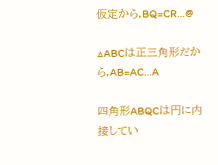仮定から,BQ=CR…@

△ABCは正三角形だから,AB=AC…A

四角形ABQCは円に内接してい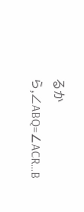るから,∠ABQ=∠ACR…B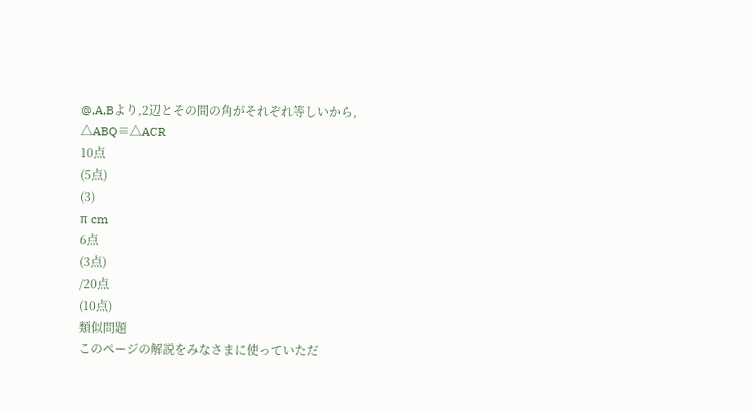@,A,Bより,2辺とその間の角がそれぞれ等しいから,
△ABQ≡△ACR
10点
(5点)
(3)
π cm
6点
(3点)
/20点
(10点)
類似問題
このページの解説をみなさまに使っていただ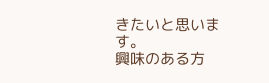きたいと思います。
興味のある方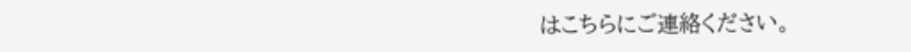はこちらにご連絡ください。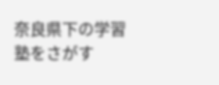奈良県下の学習塾をさがす